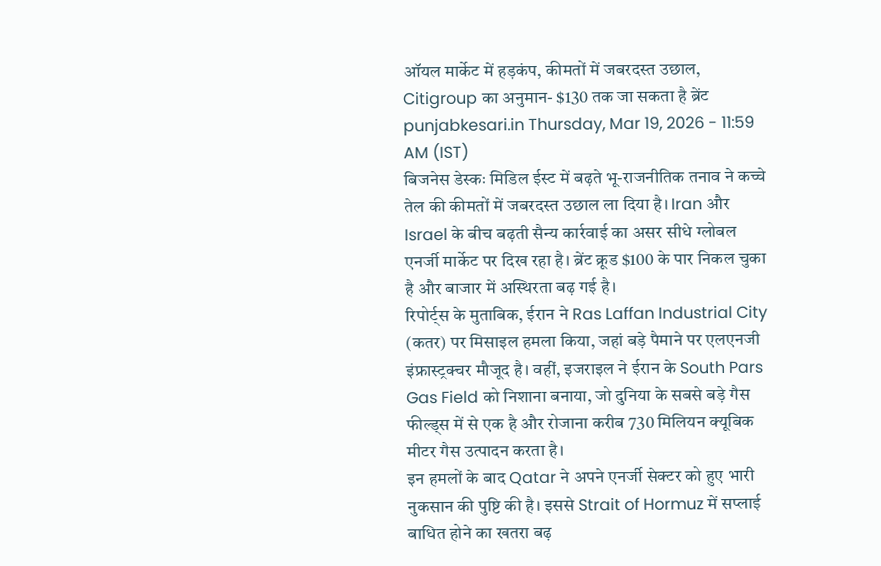ऑयल मार्केट में हड़कंप, कीमतों में जबरदस्त उछाल, Citigroup का अनुमान- $130 तक जा सकता है ब्रेंट
punjabkesari.in Thursday, Mar 19, 2026 - 11:59 AM (IST)
बिजनेस डेस्कः मिडिल ईस्ट में बढ़ते भू-राजनीतिक तनाव ने कच्चे तेल की कीमतों में जबरदस्त उछाल ला दिया है। Iran और Israel के बीच बढ़ती सैन्य कार्रवाई का असर सीधे ग्लोबल एनर्जी मार्केट पर दिख रहा है। ब्रेंट क्रूड $100 के पार निकल चुका है और बाजार में अस्थिरता बढ़ गई है।
रिपोर्ट्स के मुताबिक, ईरान ने Ras Laffan Industrial City (कतर) पर मिसाइल हमला किया, जहां बड़े पैमाने पर एलएनजी इंफ्रास्ट्रक्चर मौजूद है। वहीं, इजराइल ने ईरान के South Pars Gas Field को निशाना बनाया, जो दुनिया के सबसे बड़े गैस फील्ड्स में से एक है और रोजाना करीब 730 मिलियन क्यूबिक मीटर गैस उत्पादन करता है।
इन हमलों के बाद Qatar ने अपने एनर्जी सेक्टर को हुए भारी नुकसान की पुष्टि की है। इससे Strait of Hormuz में सप्लाई बाधित होने का खतरा बढ़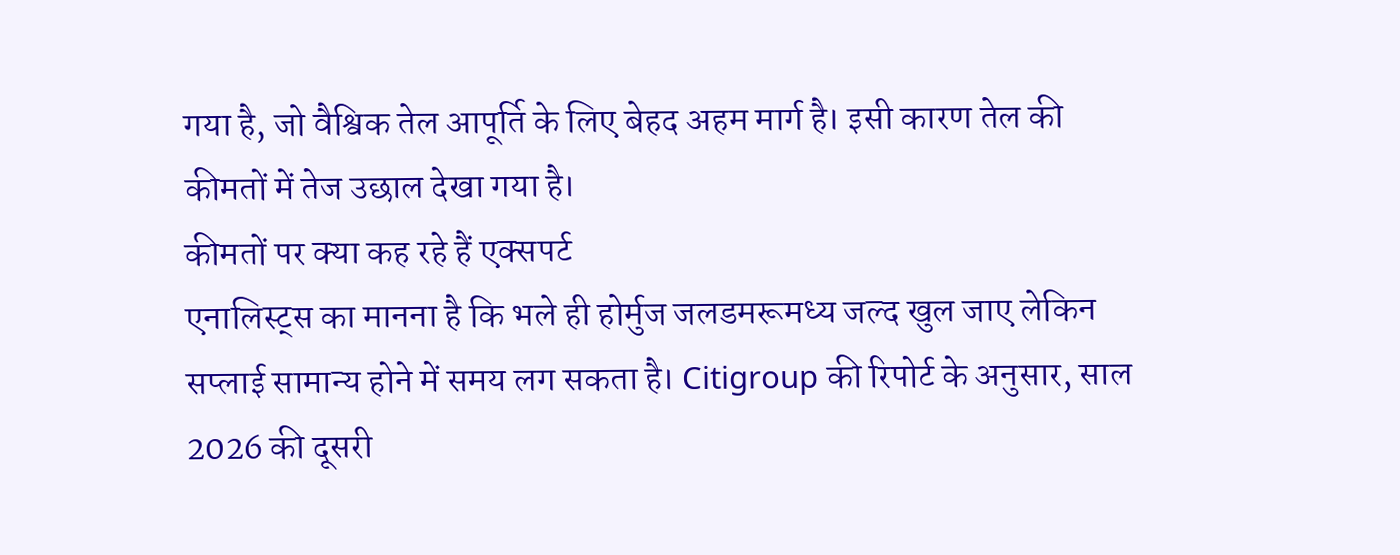गया है, जो वैश्विक तेल आपूर्ति के लिए बेहद अहम मार्ग है। इसी कारण तेल की कीमतों में तेज उछाल देखा गया है।
कीमतों पर क्या कह रहे हैं एक्सपर्ट
एनालिस्ट्स का मानना है कि भले ही होर्मुज जलडमरूमध्य जल्द खुल जाए लेकिन सप्लाई सामान्य होने में समय लग सकता है। Citigroup की रिपोर्ट के अनुसार, साल 2026 की दूसरी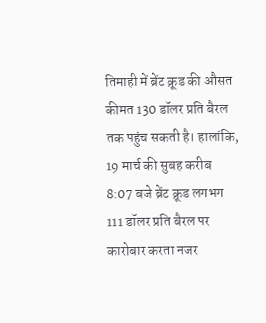तिमाही में ब्रेंट क्रूड की औसत कीमत 130 डॉलर प्रति बैरल तक पहुंच सकती है। हालांकि, 19 मार्च की सुबह करीब 8:07 बजे ब्रेंट क्रूड लगभग 111 डॉलर प्रति बैरल पर कारोबार करता नजर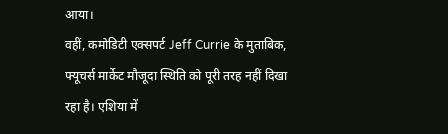आया।
वहीं, कमोडिटी एक्सपर्ट Jeff Currie के मुताबिक, फ्यूचर्स मार्केट मौजूदा स्थिति को पूरी तरह नहीं दिखा रहा है। एशिया में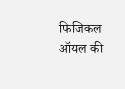फिजिकल ऑयल की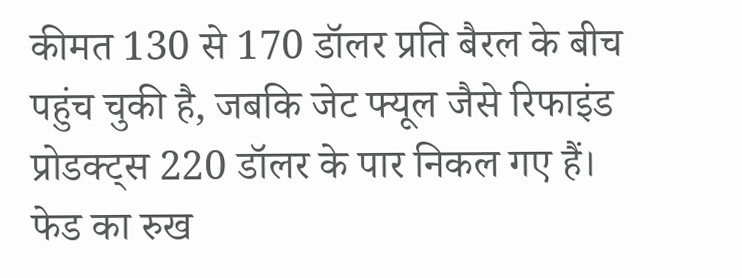कीमत 130 से 170 डॉलर प्रति बैरल के बीच पहुंच चुकी है, जबकि जेट फ्यूल जैसे रिफाइंड प्रोडक्ट्स 220 डॉलर के पार निकल गए हैं।
फेड का रुख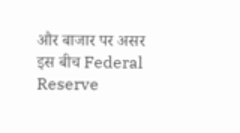और बाजार पर असर
इस बीच Federal Reserve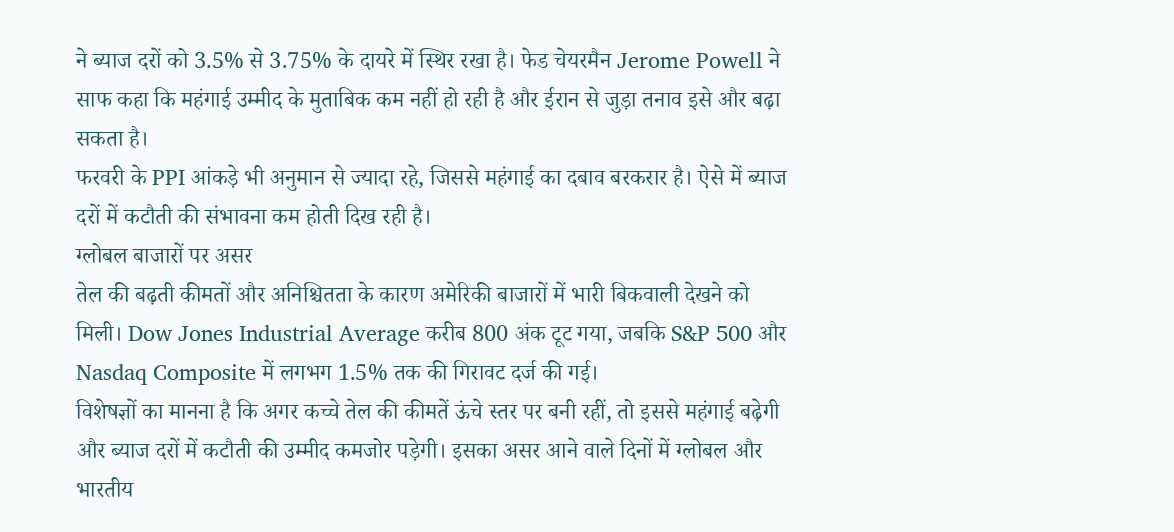ने ब्याज दरों को 3.5% से 3.75% के दायरे में स्थिर रखा है। फेड चेयरमैन Jerome Powell ने साफ कहा कि महंगाई उम्मीद के मुताबिक कम नहीं हो रही है और ईरान से जुड़ा तनाव इसे और बढ़ा सकता है।
फरवरी के PPI आंकड़े भी अनुमान से ज्यादा रहे, जिससे महंगाई का दबाव बरकरार है। ऐसे में ब्याज दरों में कटौती की संभावना कम होती दिख रही है।
ग्लोबल बाजारों पर असर
तेल की बढ़ती कीमतों और अनिश्चितता के कारण अमेरिकी बाजारों में भारी बिकवाली देखने को मिली। Dow Jones Industrial Average करीब 800 अंक टूट गया, जबकि S&P 500 और Nasdaq Composite में लगभग 1.5% तक की गिरावट दर्ज की गई।
विशेषज्ञों का मानना है कि अगर कच्चे तेल की कीमतें ऊंचे स्तर पर बनी रहीं, तो इससे महंगाई बढ़ेगी और ब्याज दरों में कटौती की उम्मीद कमजोर पड़ेगी। इसका असर आने वाले दिनों में ग्लोबल और भारतीय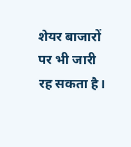शेयर बाजारों पर भी जारी रह सकता है।